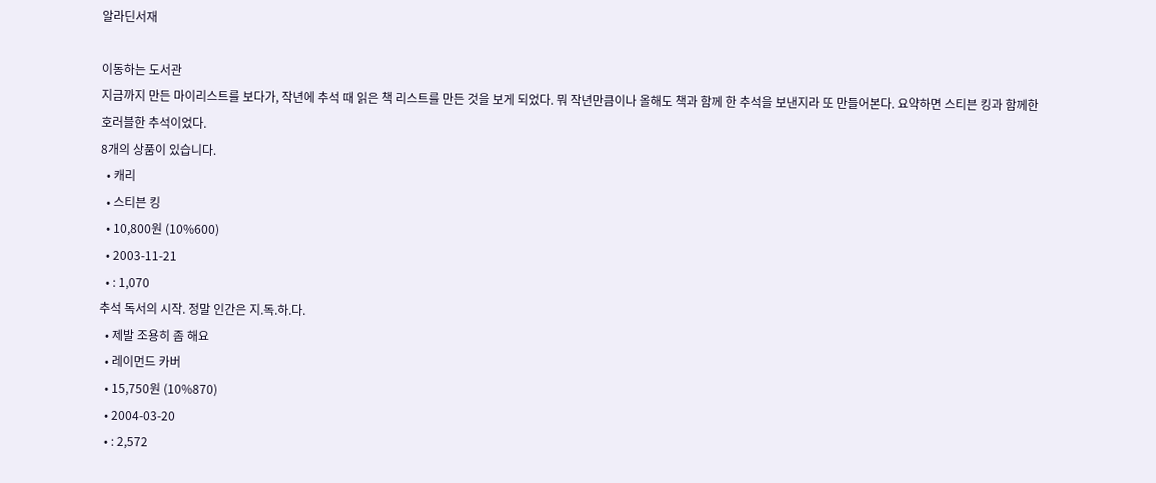알라딘서재

이동하는 도서관
지금까지 만든 마이리스트를 보다가, 작년에 추석 때 읽은 책 리스트를 만든 것을 보게 되었다. 뭐 작년만큼이나 올해도 책과 함께 한 추석을 보낸지라 또 만들어본다. 요약하면 스티븐 킹과 함께한 호러블한 추석이었다.
8개의 상품이 있습니다.
  • 캐리
  • 스티븐 킹
  • 10,800원 (10%600)
  • 2003-11-21
  • : 1,070
추석 독서의 시작. 정말 인간은 지.독.하.다.
  • 제발 조용히 좀 해요
  • 레이먼드 카버
  • 15,750원 (10%870)
  • 2004-03-20
  • : 2,572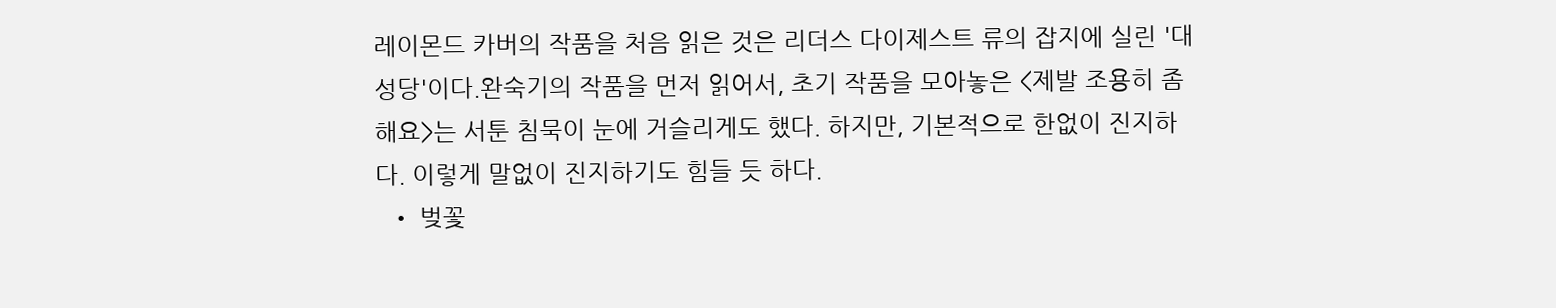레이몬드 카버의 작품을 처음 읽은 것은 리더스 다이제스트 류의 잡지에 실린 '대성당'이다.완숙기의 작품을 먼저 읽어서, 초기 작품을 모아놓은 <제발 조용히 좀 해요>는 서툰 침묵이 눈에 거슬리게도 했다. 하지만, 기본적으로 한없이 진지하다. 이렇게 말없이 진지하기도 힘들 듯 하다.
  • 벚꽃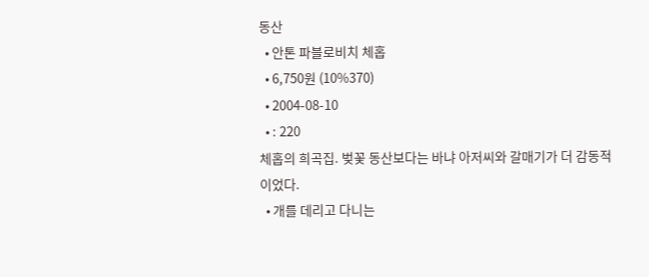동산
  • 안톤 파블로비치 체홉
  • 6,750원 (10%370)
  • 2004-08-10
  • : 220
체홉의 희곡집. 벚꽃 동산보다는 바냐 아저씨와 갈매기가 더 감동적이었다.
  • 개를 데리고 다니는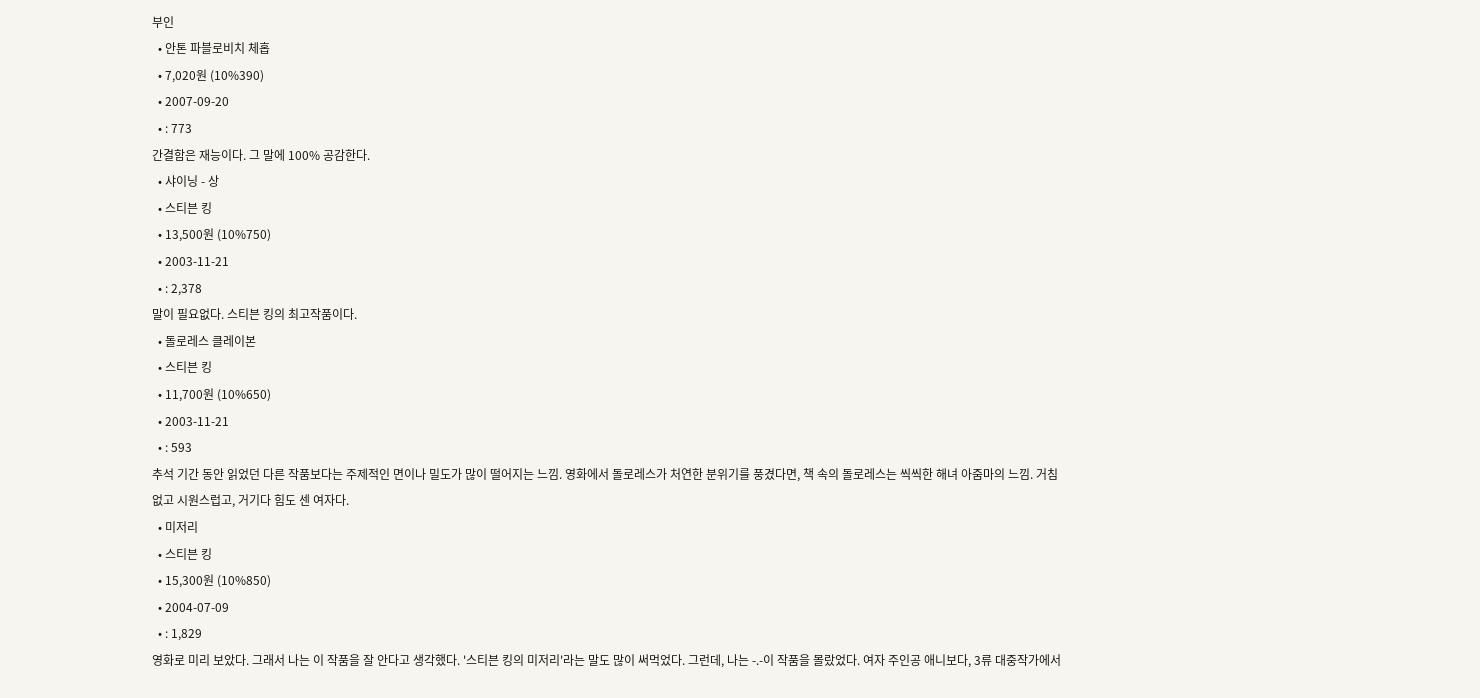부인
  • 안톤 파블로비치 체홉
  • 7,020원 (10%390)
  • 2007-09-20
  • : 773
간결함은 재능이다. 그 말에 100% 공감한다.
  • 샤이닝 - 상
  • 스티븐 킹
  • 13,500원 (10%750)
  • 2003-11-21
  • : 2,378
말이 필요없다. 스티븐 킹의 최고작품이다.
  • 돌로레스 클레이본
  • 스티븐 킹
  • 11,700원 (10%650)
  • 2003-11-21
  • : 593
추석 기간 동안 읽었던 다른 작품보다는 주제적인 면이나 밀도가 많이 떨어지는 느낌. 영화에서 돌로레스가 처연한 분위기를 풍겼다면, 책 속의 돌로레스는 씩씩한 해녀 아줌마의 느낌. 거침없고 시원스럽고, 거기다 힘도 센 여자다.
  • 미저리
  • 스티븐 킹
  • 15,300원 (10%850)
  • 2004-07-09
  • : 1,829
영화로 미리 보았다. 그래서 나는 이 작품을 잘 안다고 생각했다. '스티븐 킹의 미저리'라는 말도 많이 써먹었다. 그런데, 나는 -.-이 작품을 몰랐었다. 여자 주인공 애니보다, 3류 대중작가에서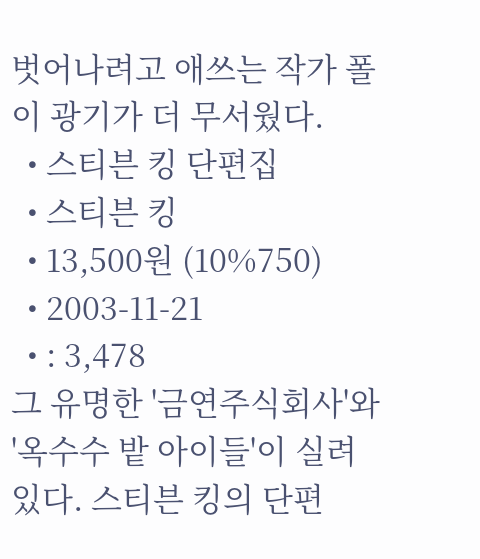벗어나려고 애쓰는 작가 폴이 광기가 더 무서웠다.
  • 스티븐 킹 단편집
  • 스티븐 킹
  • 13,500원 (10%750)
  • 2003-11-21
  • : 3,478
그 유명한 '금연주식회사'와 '옥수수 밭 아이들'이 실려 있다. 스티븐 킹의 단편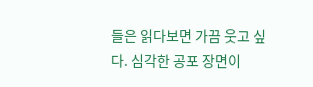들은 읽다보면 가끔 웃고 싶다. 심각한 공포 장면이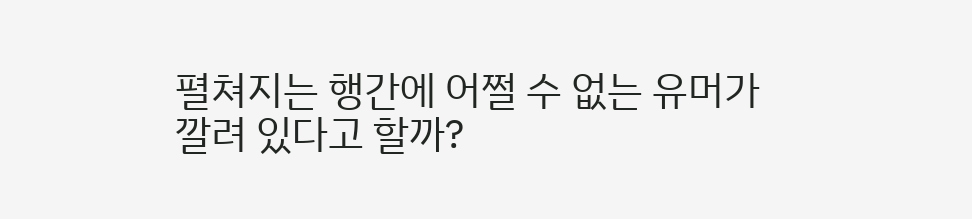펼쳐지는 행간에 어쩔 수 없는 유머가 깔려 있다고 할까?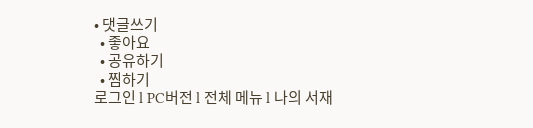• 댓글쓰기
  • 좋아요
  • 공유하기
  • 찜하기
로그인 l PC버전 l 전체 메뉴 l 나의 서재